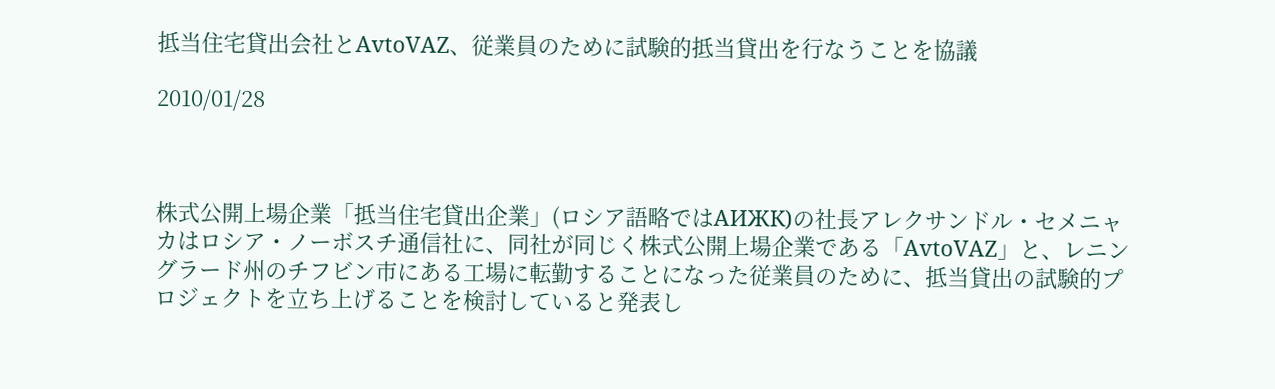抵当住宅貸出会社とAvtoVAZ、従業員のために試験的抵当貸出を行なうことを協議

2010/01/28



株式公開上場企業「抵当住宅貸出企業」(ロシア語略ではАИЖК)の社長アレクサンドル・セメニャカはロシア・ノーボスチ通信社に、同社が同じく株式公開上場企業である「AvtoVAZ」と、レニングラード州のチフビン市にある工場に転勤することになった従業員のために、抵当貸出の試験的プロジェクトを立ち上げることを検討していると発表し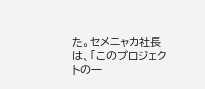た。セメニャカ社長は、「このプロジェクトの一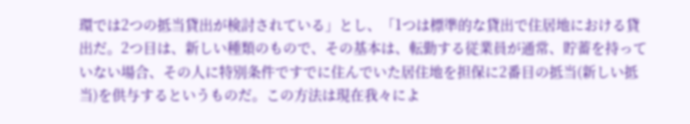環では2つの抵当貸出が検討されている」とし、「1つは標準的な貸出で住居地における貸出だ。2つ目は、新しい種類のもので、その基本は、転勤する従業員が通常、貯蓄を持っていない場合、その人に特別条件ですでに住んでいた居住地を担保に2番目の抵当(新しい抵当)を供与するというものだ。この方法は現在我々によ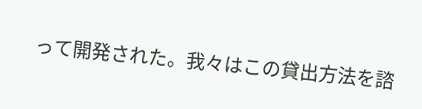って開発された。我々はこの貸出方法を諮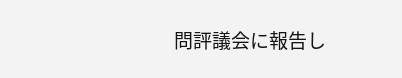問評議会に報告し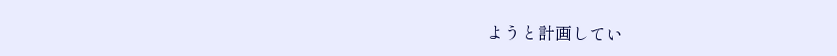ようと計画してい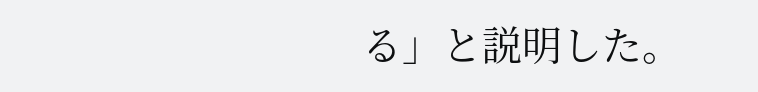る」と説明した。